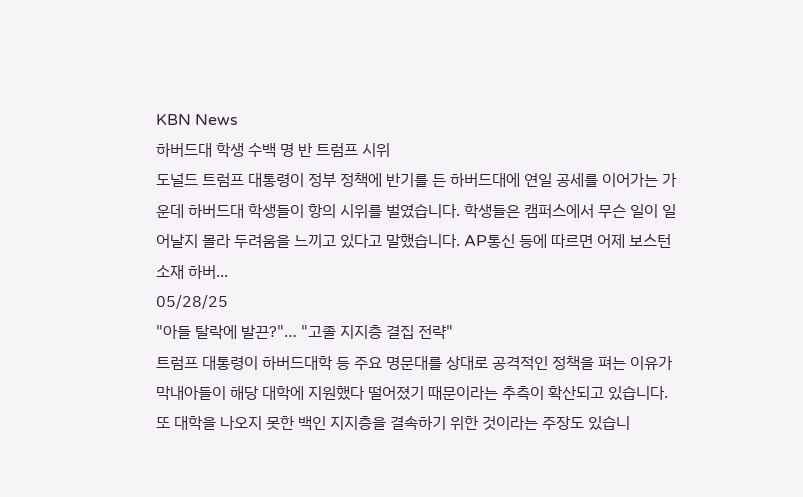KBN News
하버드대 학생 수백 명 반 트럼프 시위
도널드 트럼프 대통령이 정부 정책에 반기를 든 하버드대에 연일 공세를 이어가는 가운데 하버드대 학생들이 항의 시위를 벌였습니다. 학생들은 캠퍼스에서 무슨 일이 일어날지 몰라 두려움을 느끼고 있다고 말했습니다. AP통신 등에 따르면 어제 보스턴 소재 하버...
05/28/25
"아들 탈락에 발끈?"… "고졸 지지층 결집 전략"
트럼프 대통령이 하버드대학 등 주요 명문대를 상대로 공격적인 정책을 펴는 이유가 막내아들이 해당 대학에 지원했다 떨어졌기 때문이라는 추측이 확산되고 있습니다. 또 대학을 나오지 못한 백인 지지층을 결속하기 위한 것이라는 주장도 있습니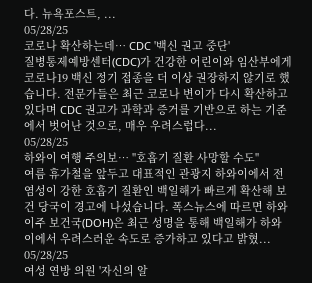다. 뉴욕포스트, ...
05/28/25
코로나 확산하는데… CDC '백신 권고 중단'
질병통제예방센터(CDC)가 건강한 어린이와 임산부에게 코로나19 백신 정기 접종을 더 이상 권장하지 않기로 했습니다. 전문가들은 최근 코로나 변이가 다시 확산하고 있다며 CDC 권고가 과학과 증거를 기반으로 하는 기준에서 벗어난 것으로, 매우 우려스럽다...
05/28/25
하와이 여행 주의보… "호흡기 질환 사망할 수도"
여름 휴가철을 앞두고 대표적인 관광지 하와이에서 전염성이 강한 호흡기 질환인 백일해가 빠르게 확산해 보건 당국이 경고에 나섰습니다. 폭스뉴스에 따르면 하와이주 보건국(DOH)은 최근 성명을 통해 백일해가 하와이에서 우려스러운 속도로 증가하고 있다고 밝혔...
05/28/25
여성 연방 의원 '자신의 알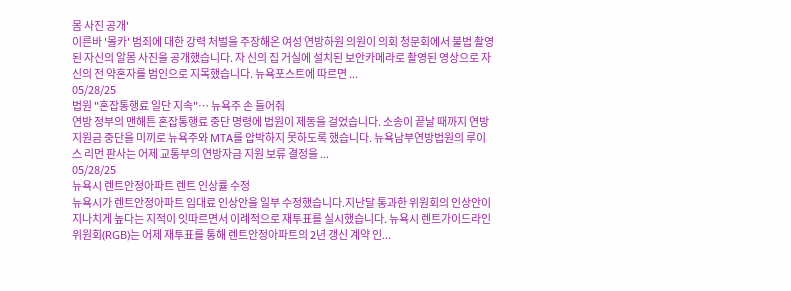몸 사진 공개'
이른바 '몰카' 범죄에 대한 강력 처벌을 주장해온 여성 연방하원 의원이 의회 청문회에서 불법 촬영된 자신의 알몸 사진을 공개했습니다. 자 신의 집 거실에 설치된 보안카메라로 촬영된 영상으로 자신의 전 약혼자를 범인으로 지목했습니다. 뉴욕포스트에 따르면 ...
05/28/25
법원 "혼잡통행료 일단 지속"… 뉴욕주 손 들어줘
연방 정부의 맨해튼 혼잡통행료 중단 명령에 법원이 제동을 걸었습니다. 소송이 끝날 때까지 연방 지원금 중단을 미끼로 뉴욕주와 MTA를 압박하지 못하도록 했습니다. 뉴욕남부연방법원의 루이스 리먼 판사는 어제 교통부의 연방자금 지원 보류 결정을 ...
05/28/25
뉴욕시 렌트안정아파트 렌트 인상률 수정
뉴욕시가 렌트안정아파트 임대료 인상안을 일부 수정했습니다.지난달 통과한 위원회의 인상안이 지나치게 높다는 지적이 잇따르면서 이례적으로 재투표를 실시했습니다. 뉴욕시 렌트가이드라인위원회(RGB)는 어제 재투표를 통해 렌트안정아파트의 2년 갱신 계약 인...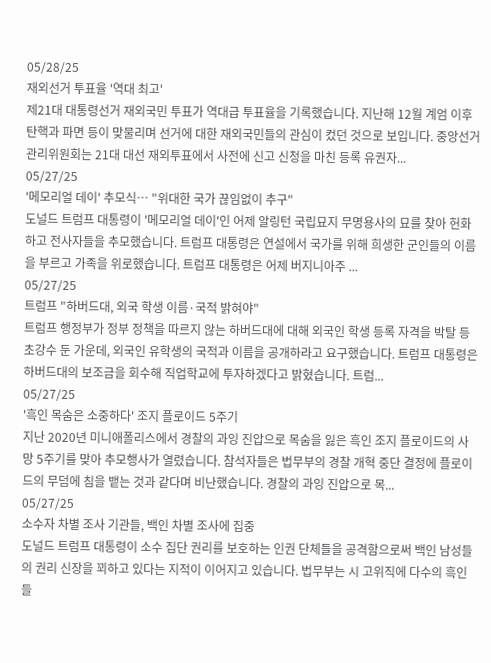05/28/25
재외선거 투표율 '역대 최고'
제21대 대통령선거 재외국민 투표가 역대급 투표율을 기록했습니다. 지난해 12월 계엄 이후 탄핵과 파면 등이 맞물리며 선거에 대한 재외국민들의 관심이 컸던 것으로 보입니다. 중앙선거관리위원회는 21대 대선 재외투표에서 사전에 신고 신청을 마친 등록 유권자...
05/27/25
'메모리얼 데이' 추모식… "위대한 국가 끊임없이 추구"
도널드 트럼프 대통령이 '메모리얼 데이'인 어제 알링턴 국립묘지 무명용사의 묘를 찾아 헌화하고 전사자들을 추모했습니다. 트럼프 대통령은 연설에서 국가를 위해 희생한 군인들의 이름을 부르고 가족을 위로했습니다. 트럼프 대통령은 어제 버지니아주 ...
05/27/25
트럼프 "하버드대, 외국 학생 이름·국적 밝혀야"
트럼프 행정부가 정부 정책을 따르지 않는 하버드대에 대해 외국인 학생 등록 자격을 박탈 등 초강수 둔 가운데, 외국인 유학생의 국적과 이름을 공개하라고 요구했습니다. 트럼프 대통령은 하버드대의 보조금을 회수해 직업학교에 투자하겠다고 밝혔습니다. 트럼...
05/27/25
'흑인 목숨은 소중하다' 조지 플로이드 5주기
지난 2020년 미니애폴리스에서 경찰의 과잉 진압으로 목숨을 잃은 흑인 조지 플로이드의 사망 5주기를 맞아 추모행사가 열렸습니다. 참석자들은 법무부의 경찰 개혁 중단 결정에 플로이드의 무덤에 침을 뱉는 것과 같다며 비난했습니다. 경찰의 과잉 진압으로 목...
05/27/25
소수자 차별 조사 기관들, 백인 차별 조사에 집중
도널드 트럼프 대통령이 소수 집단 권리를 보호하는 인권 단체들을 공격함으로써 백인 남성들의 권리 신장을 꾀하고 있다는 지적이 이어지고 있습니다. 법무부는 시 고위직에 다수의 흑인들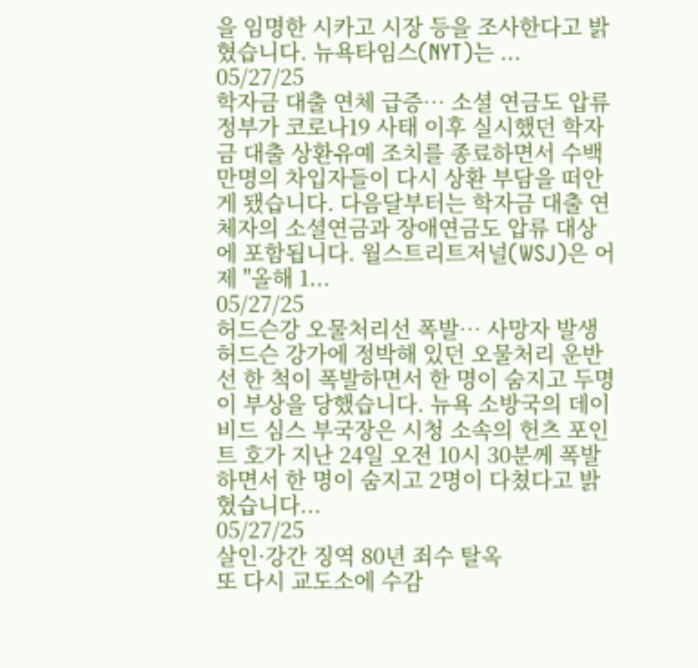을 임명한 시카고 시장 등을 조사한다고 밝혔습니다. 뉴욕타임스(NYT)는 ...
05/27/25
학자금 대출 연체 급증… 소셜 연금도 압류
정부가 코로나19 사태 이후 실시했던 학자금 대출 상환유예 조치를 종료하면서 수백만명의 차입자들이 다시 상환 부담을 떠안게 됐습니다. 다음달부터는 학자금 대출 연체자의 소셜연금과 장애연금도 압류 대상에 포함됩니다. 월스트리트저널(WSJ)은 어제 "올해 1...
05/27/25
허드슨강 오물처리선 폭발… 사망자 발생
허드슨 강가에 정박해 있던 오물처리 운반선 한 척이 폭발하면서 한 명이 숨지고 두명이 부상을 당했습니다. 뉴욕 소방국의 데이비드 심스 부국장은 시청 소속의 헌츠 포인트 호가 지난 24일 오전 10시 30분께 폭발하면서 한 명이 숨지고 2명이 다쳤다고 밝혔습니다...
05/27/25
살인·강간 징역 80년 죄수 탈옥
또 다시 교도소에 수감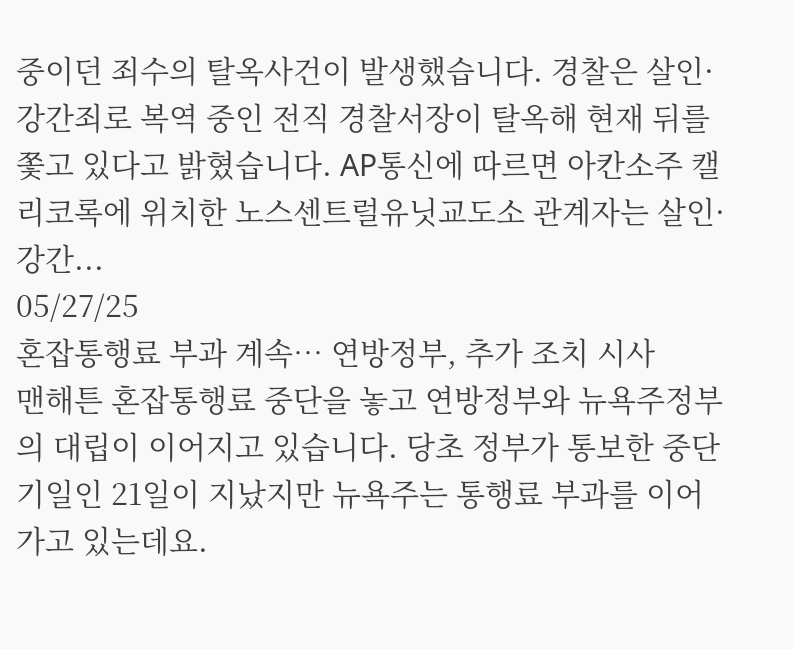중이던 죄수의 탈옥사건이 발생했습니다. 경찰은 살인·강간죄로 복역 중인 전직 경찰서장이 탈옥해 현재 뒤를 쫓고 있다고 밝혔습니다. AP통신에 따르면 아칸소주 캘리코록에 위치한 노스센트럴유닛교도소 관계자는 살인·강간...
05/27/25
혼잡통행료 부과 계속… 연방정부, 추가 조치 시사
맨해튼 혼잡통행료 중단을 놓고 연방정부와 뉴욕주정부의 대립이 이어지고 있습니다. 당초 정부가 통보한 중단 기일인 21일이 지났지만 뉴욕주는 통행료 부과를 이어가고 있는데요.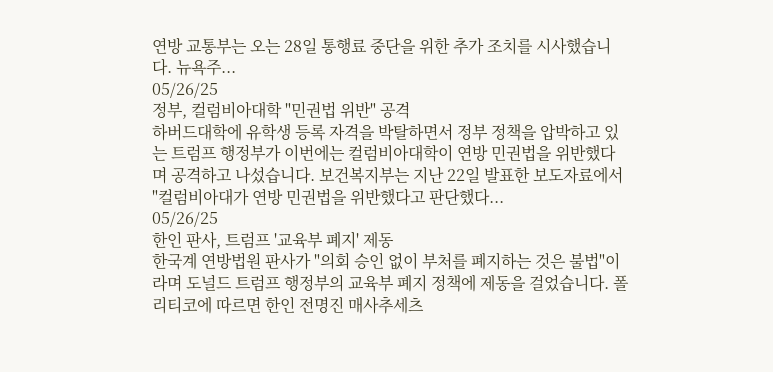연방 교통부는 오는 28일 통행료 중단을 위한 추가 조치를 시사했습니다. 뉴욕주...
05/26/25
정부, 컬럼비아대학 "민권법 위반" 공격
하버드대학에 유학생 등록 자격을 박탈하면서 정부 정책을 압박하고 있는 트럼프 행정부가 이번에는 컬럼비아대학이 연방 민권법을 위반했다며 공격하고 나섰습니다. 보건복지부는 지난 22일 발표한 보도자료에서 "컬럼비아대가 연방 민권법을 위반했다고 판단했다...
05/26/25
한인 판사, 트럼프 '교육부 폐지' 제동
한국계 연방법원 판사가 "의회 승인 없이 부처를 폐지하는 것은 불법"이라며 도널드 트럼프 행정부의 교육부 폐지 정책에 제동을 걸었습니다. 폴리티코에 따르면 한인 전명진 매사추세츠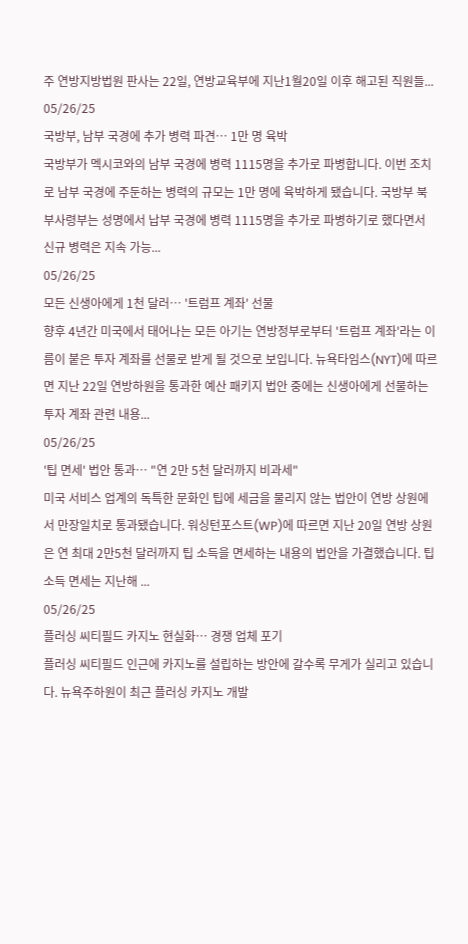주 연방지방법원 판사는 22일, 연방교육부에 지난1월20일 이후 해고된 직원들...
05/26/25
국방부, 남부 국경에 추가 병력 파견… 1만 명 육박
국방부가 멕시코와의 남부 국경에 병력 1115명을 추가로 파병합니다. 이번 조치로 남부 국경에 주둔하는 병력의 규모는 1만 명에 육박하게 됐습니다. 국방부 북부사령부는 성명에서 납부 국경에 병력 1115명을 추가로 파병하기로 했다면서 신규 병력은 지속 가능...
05/26/25
모든 신생아에게 1천 달러… '트럼프 계좌' 선물
향후 4년간 미국에서 태어나는 모든 아기는 연방정부로부터 '트럼프 계좌'라는 이름이 붙은 투자 계좌를 선물로 받게 될 것으로 보입니다. 뉴욕타임스(NYT)에 따르면 지난 22일 연방하원을 통과한 예산 패키지 법안 중에는 신생아에게 선물하는 투자 계좌 관련 내용...
05/26/25
'팁 면세' 법안 통과… "연 2만 5천 달러까지 비과세"
미국 서비스 업계의 독특한 문화인 팁에 세금을 물리지 않는 법안이 연방 상원에서 만장일치로 통과됐습니다. 워싱턴포스트(WP)에 따르면 지난 20일 연방 상원은 연 최대 2만5천 달러까지 팁 소득을 면세하는 내용의 법안을 가결했습니다. 팁 소득 면세는 지난해 ...
05/26/25
플러싱 씨티필드 카지노 현실화… 경쟁 업체 포기
플러싱 씨티필드 인근에 카지노를 설립하는 방안에 갈수록 무게가 실리고 있습니다. 뉴욕주하원이 최근 플러싱 카지노 개발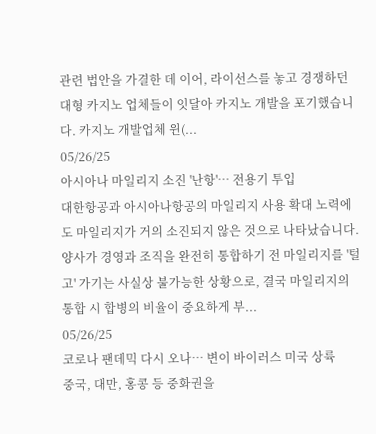관련 법안을 가결한 데 이어, 라이선스를 놓고 경쟁하던 대형 카지노 업체들이 잇달아 카지노 개발을 포기했습니다. 카지노 개발업체 윈(...
05/26/25
아시아나 마일리지 소진 '난항'… 전용기 투입
대한항공과 아시아나항공의 마일리지 사용 확대 노력에도 마일리지가 거의 소진되지 않은 것으로 나타났습니다. 양사가 경영과 조직을 완전히 통합하기 전 마일리지를 '털고' 가기는 사실상 불가능한 상황으로, 결국 마일리지의 통합 시 합병의 비율이 중요하게 부...
05/26/25
코로나 팬데믹 다시 오나… 변이 바이러스 미국 상륙
중국, 대만, 홍콩 등 중화권을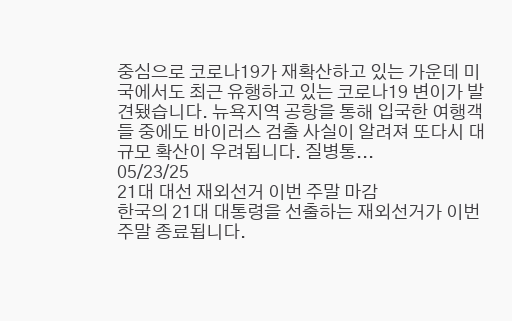중심으로 코로나19가 재확산하고 있는 가운데 미국에서도 최근 유행하고 있는 코로나19 변이가 발견됐습니다. 뉴욕지역 공항을 통해 입국한 여행객들 중에도 바이러스 검출 사실이 알려져 또다시 대규모 확산이 우려됩니다. 질병통...
05/23/25
21대 대선 재외선거 이번 주말 마감
한국의 21대 대통령을 선출하는 재외선거가 이번 주말 종료됩니다.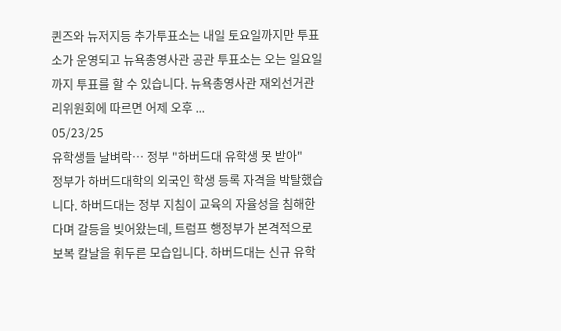퀸즈와 뉴저지등 추가투표소는 내일 토요일까지만 투표소가 운영되고 뉴욕총영사관 공관 투표소는 오는 일요일까지 투표를 할 수 있습니다. 뉴욕총영사관 재외선거관리위원회에 따르면 어제 오후 ...
05/23/25
유학생들 날벼락… 정부 "하버드대 유학생 못 받아"
정부가 하버드대학의 외국인 학생 등록 자격을 박탈했습니다. 하버드대는 정부 지침이 교육의 자율성을 침해한다며 갈등을 빚어왔는데, 트럼프 행정부가 본격적으로 보복 칼날을 휘두른 모습입니다. 하버드대는 신규 유학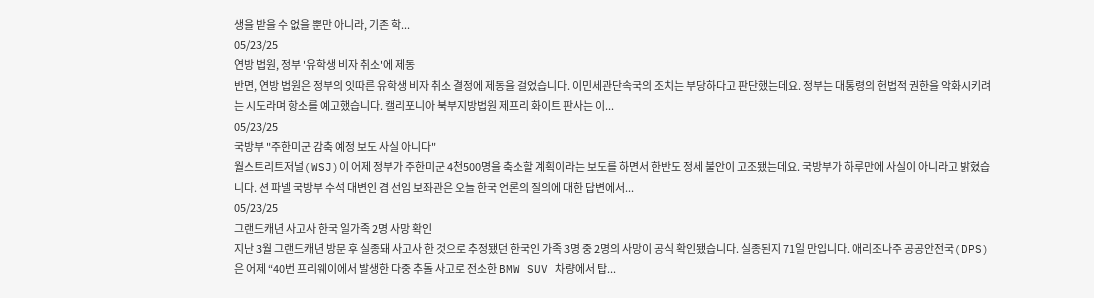생을 받을 수 없을 뿐만 아니라, 기존 학...
05/23/25
연방 법원, 정부 '유학생 비자 취소'에 제동
반면, 연방 법원은 정부의 잇따른 유학생 비자 취소 결정에 제동을 걸었습니다. 이민세관단속국의 조치는 부당하다고 판단했는데요. 정부는 대통령의 헌법적 권한을 악화시키려는 시도라며 항소를 예고했습니다. 캘리포니아 북부지방법원 제프리 화이트 판사는 이...
05/23/25
국방부 "주한미군 감축 예정 보도 사실 아니다"
월스트리트저널(WSJ)이 어제 정부가 주한미군 4천500명을 축소할 계획이라는 보도를 하면서 한반도 정세 불안이 고조됐는데요. 국방부가 하루만에 사실이 아니라고 밝혔습니다. 션 파넬 국방부 수석 대변인 겸 선임 보좌관은 오늘 한국 언론의 질의에 대한 답변에서...
05/23/25
그랜드캐년 사고사 한국 일가족 2명 사망 확인
지난 3월 그랜드캐년 방문 후 실종돼 사고사 한 것으로 추정됐던 한국인 가족 3명 중 2명의 사망이 공식 확인됐습니다. 실종된지 71일 만입니다. 애리조나주 공공안전국(DPS)은 어제 “40번 프리웨이에서 발생한 다중 추돌 사고로 전소한 BMW SUV 차량에서 탑...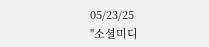05/23/25
"소셜미디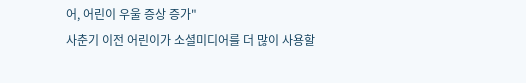어, 어린이 우울 증상 증가"
사춘기 이전 어린이가 소셜미디어를 더 많이 사용할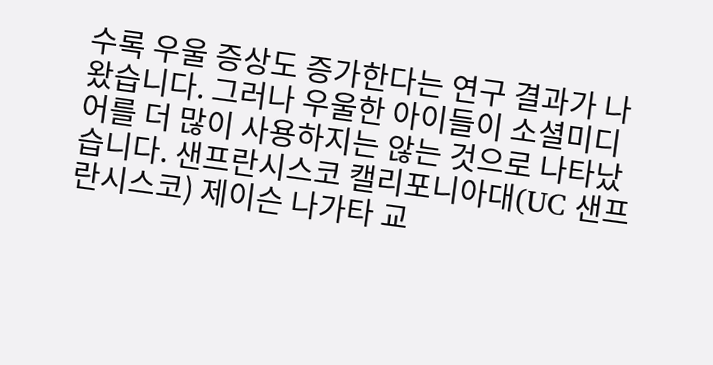수록 우울 증상도 증가한다는 연구 결과가 나왔습니다. 그러나 우울한 아이들이 소셜미디어를 더 많이 사용하지는 않는 것으로 나타났습니다. 샌프란시스코 캘리포니아대(UC 샌프란시스코) 제이슨 나가타 교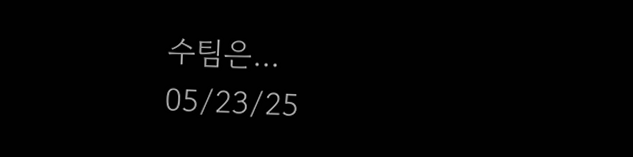수팀은...
05/23/25